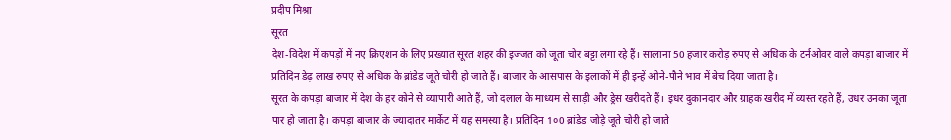प्रदीप मिश्रा
सूरत
देश-विदेश में कपड़ों में नए क्रिएशन के लिए प्रख्यात सूरत शहर की इज्जत को जूता चोर बट्टा लगा रहे हैं। सालाना 50 हजार करोड़ रुपए से अधिक के टर्नओवर वाले कपड़ा बाजार में प्रतिदिन डेढ़ लाख रुपए से अधिक के ब्रांडेड जूते चोरी हो जाते हैं। बाजार के आसपास के इलाकों में ही इन्हें ओने-पौने भाव में बेच दिया जाता है।
सूरत के कपड़ा बाजार में देश के हर कोने से व्यापारी आते हैं, जो दलाल के माध्यम से साड़ी और ड्रेस खरीदते हैं। इधर दुकानदार और ग्राहक खरीद में व्यस्त रहते हैं, उधर उनका जूता पार हो जाता है। कपड़ा बाजार के ज्यादातर मार्केट में यह समस्या है। प्रतिदिन 1०0 ब्रांडेड जोड़े जूते चोरी हो जाते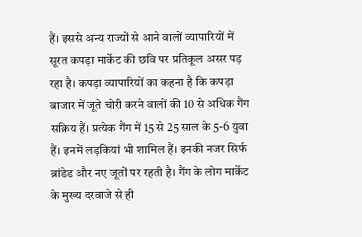हैं। इससे अन्य राज्यों से आने वालों व्यापारियों में सूरत कपड़ा मार्केट की छवि पर प्रतिकूल असर पड़ रहा है। कपड़ा व्यापारियों का कहना है कि कपड़ा बाजार में जूते चोरी करने वालों की 10 से अधिक गैंग सक्रिय हैं। प्रत्येक गैंग में 15 से 25 साल के 5-6 युवा हैं। इनमें लड़कियां भी शामिल हैं। इनकी नजर सिर्फ ब्रांडेड और नए जूतों पर रहती है। गैंग के लोग मार्केट के मुख्य दरवाजे से ही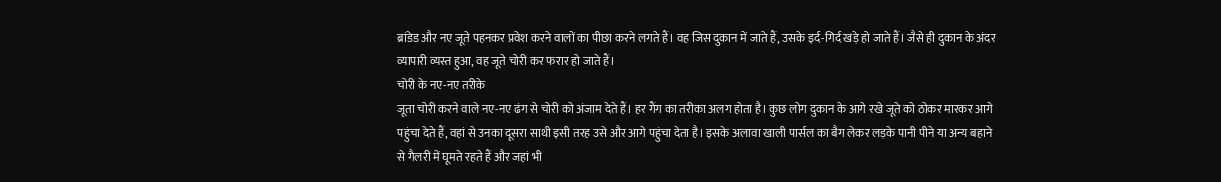ब्रांडेड और नए जूते पहनकर प्रवेश करने वालों का पीछा करने लगते हैं। वह जिस दुकान में जाते हैं, उसके इर्द-गिर्द खड़े हो जाते हैं। जैसे ही दुकान के अंदर व्यापारी व्यस्त हुआ, वह जूते चोरी कर फरार हो जाते हैं।
चोरी के नए-नए तरीके
जूता चोरी करने वाले नए-नए ढंग से चोरी को अंजाम देते हैं। हर गैंग का तरीका अलग होता है। कुछ लोग दुकान के आगे रखे जूते को ठोकर मारकर आगे पहुंचा देते हैं, वहां से उनका दूसरा साथी इसी तरह उसे और आगे पहुंचा देता है। इसके अलावा खाली पार्सल का बैग लेकर लड़के पानी पीने या अन्य बहाने से गैलरी में घूमते रहते हैं और जहां भी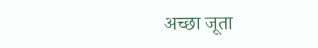अच्छा जूता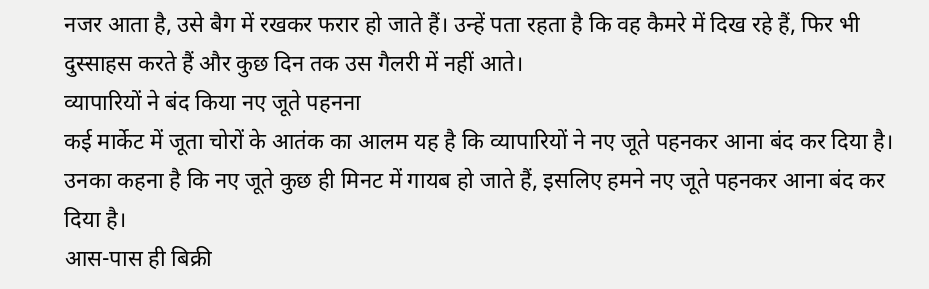नजर आता है, उसे बैग में रखकर फरार हो जाते हैं। उन्हें पता रहता है कि वह कैमरे में दिख रहे हैं, फिर भी दुस्साहस करते हैं और कुछ दिन तक उस गैलरी में नहीं आते।
व्यापारियों ने बंद किया नए जूते पहनना
कई मार्केट में जूता चोरों के आतंक का आलम यह है कि व्यापारियों ने नए जूते पहनकर आना बंद कर दिया है। उनका कहना है कि नए जूते कुछ ही मिनट में गायब हो जाते हैं, इसलिए हमने नए जूते पहनकर आना बंद कर दिया है।
आस-पास ही बिक्री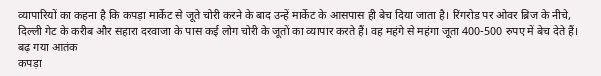व्यापारियों का कहना है कि कपड़ा मार्केट से जूते चोरी करने के बाद उन्हें मार्केट के आसपास ही बेच दिया जाता है। रिंगरोड पर ओवर ब्रिज के नीचे, दिल्ली गेट के करीब और सहारा दरवाजा के पास कई लोग चोरी के जूतों का व्यापार करते हैं। वह महंगे से महंगा जूता 400-500 रुपए में बेच देते हैं।
बढ़ गया आतंक
कपड़ा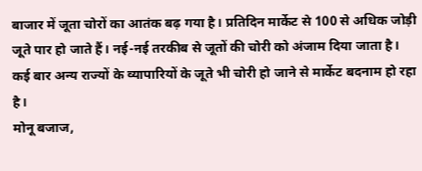बाजार में जूता चोरों का आतंक बढ़ गया है। प्रतिदिन मार्केट से 100 से अधिक जोड़ी जूते पार हो जाते हैं। नई-नई तरकीब से जूतों की चोरी को अंजाम दिया जाता है। कई बार अन्य राज्यों के व्यापारियों के जूते भी चोरी हो जाने से मार्केट बदनाम हो रहा है।
मोनू बजाज,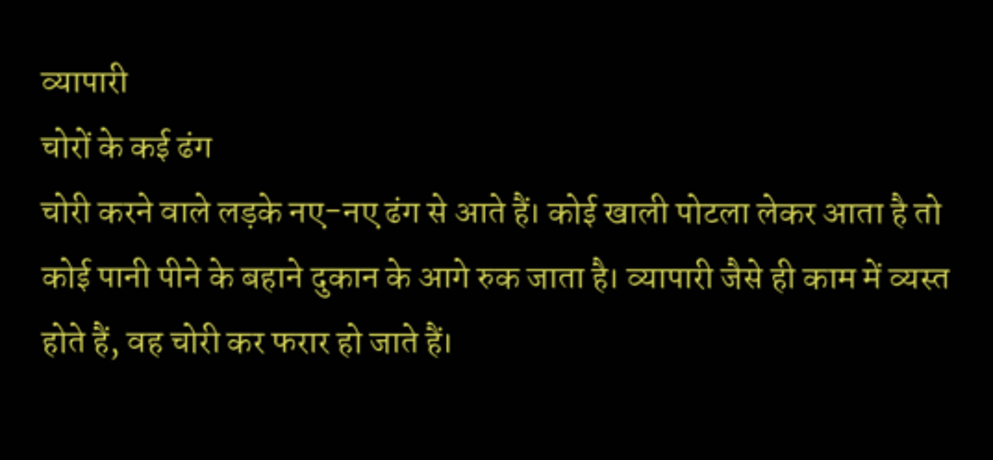व्यापारी
चोरों के कई ढंग
चोरी करने वाले लड़के नए-नए ढंग से आते हैं। कोई खाली पोटला लेकर आता है तो कोई पानी पीने के बहाने दुकान के आगे रुक जाता है। व्यापारी जैसे ही काम में व्यस्त होते हैं, वह चोरी कर फरार हो जाते हैं।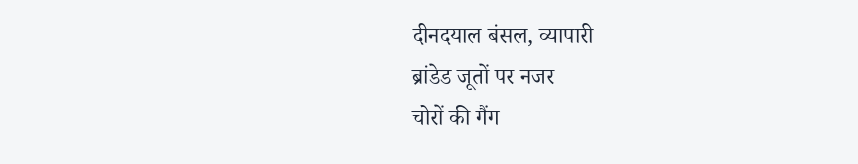दीनदयाल बंसल, व्यापारी
ब्रांडेड जूतों पर नजर
चोरों की गैंग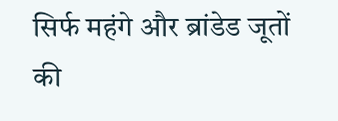सिर्फ महंगे और ब्रांडेड जूतों की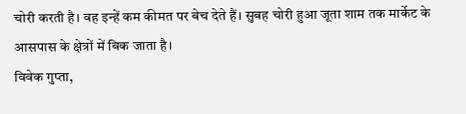चोरी करती है। वह इन्हें कम कीमत पर बेच देते हैं। सुबह चोरी हुआ जूता शाम तक मार्केट के आसपास के क्षेत्रों में बिक जाता है।
विवेक गुप्ता,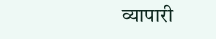व्यापारी